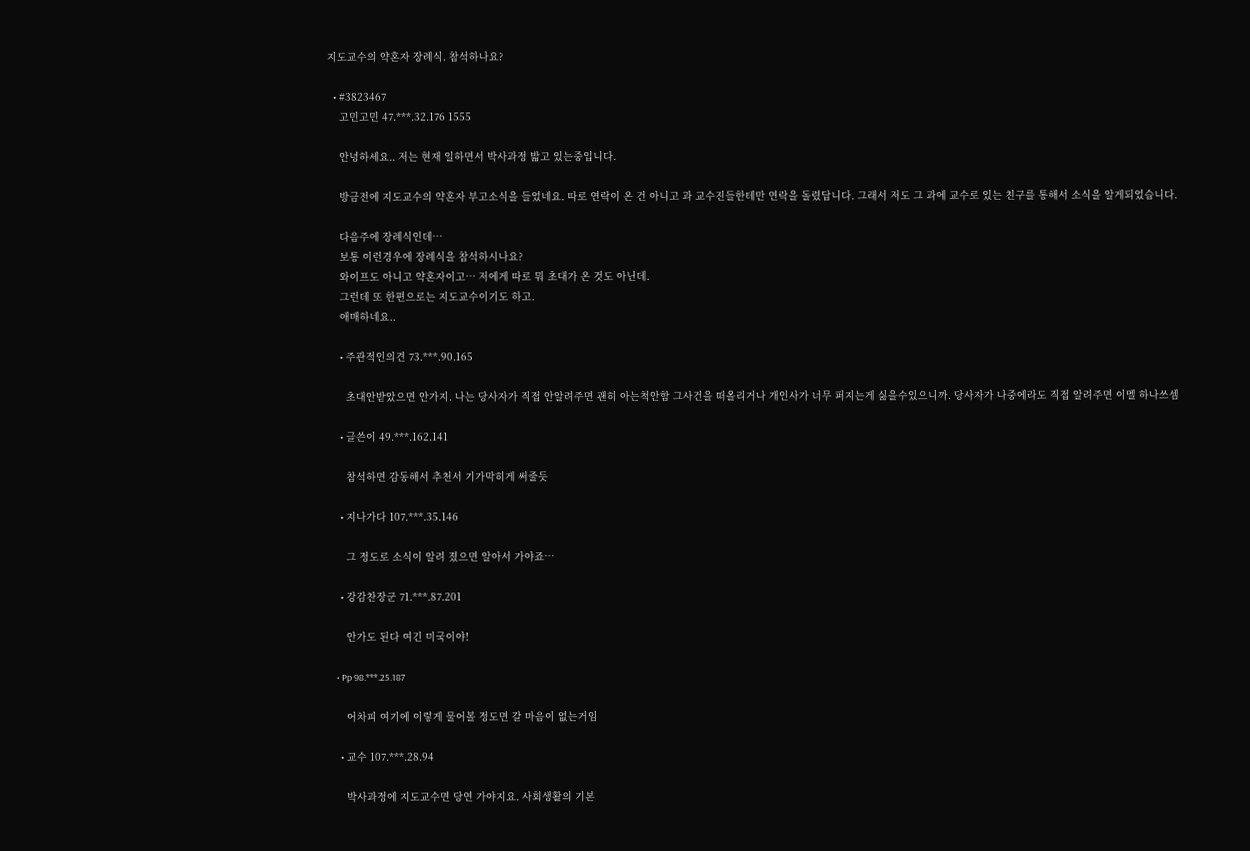지도교수의 약혼자 장례식. 참석하나요?

  • #3823467
    고민고민 47.***.32.176 1555

    안녕하세요.. 저는 현재 일하면서 박사과정 밟고 있는중입니다.

    방금전에 지도교수의 약혼자 부고소식을 들었네요. 따로 연락이 온 건 아니고 과 교수진들한테만 연락을 돌렸답니다. 그래서 저도 그 과에 교수로 있는 친구를 통해서 소식을 알게되었습니다.

    다음주에 장례식인데…
    보통 이런경우에 장례식을 참석하시나요?
    와이프도 아니고 약혼자이고… 저에게 따로 뭐 초대가 온 것도 아닌데.
    그런데 또 한편으로는 지도교수이기도 하고.
    애매하네요..

    • 주관적인의견 73.***.90.165

      초대안받았으면 안가지. 나는 당사자가 직접 안알려주면 괜히 아는척안함 그사건을 떠올리거나 개인사가 너무 퍼지는게 싫을수있으니까. 당사자가 나중에라도 직접 알려주면 이멜 하나쓰셈

    • 글쓴이 49.***.162.141

      참석하면 감동해서 추천서 기가막히게 써줄듯

    • 지나가다 107.***.35.146

      그 정도로 소식이 알려 졌으면 알아서 가야죠…

    • 강감찬장군 71.***.87.201

      안가도 된다 여긴 미국이야!

    • Pp 98.***.25.187

      어차피 여기에 이렇게 물어볼 정도면 갈 마음이 없는거임

    • 교수 107.***.28.94

      박사과정에 지도교수면 당연 가야지요. 사회생활의 기본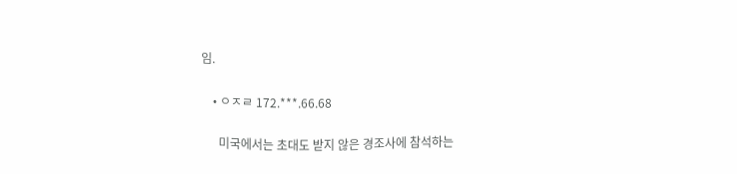임.

    • ㅇㅈㄹ 172.***.66.68

      미국에서는 초대도 받지 않은 경조사에 참석하는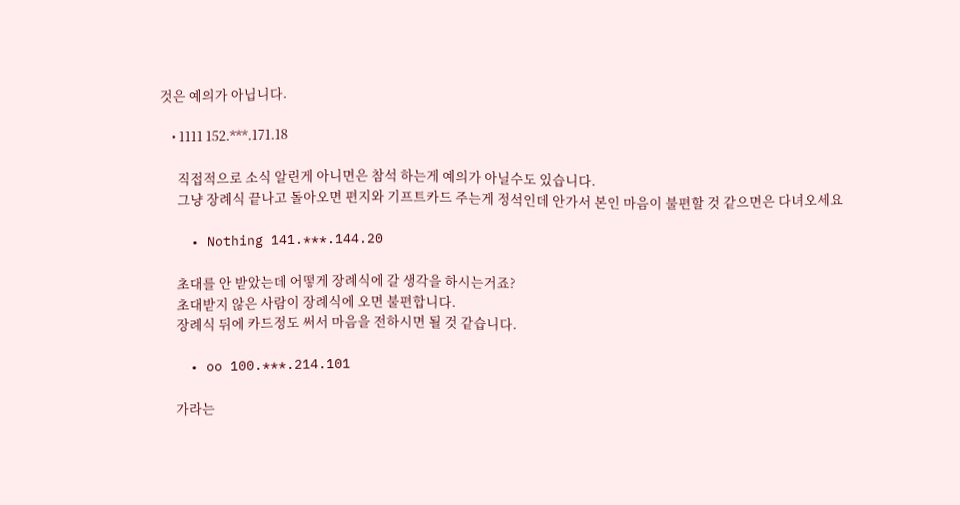것은 예의가 아닙니다.

    • 1111 152.***.171.18

      직접적으로 소식 알린게 아니면은 참석 하는게 예의가 아닐수도 있습니다.
      그냥 장례식 끝나고 돌아오면 편지와 기프트카드 주는게 정석인데 안가서 본인 마음이 불편할 것 같으면은 다녀오세요

    • Nothing 141.***.144.20

      초대를 안 받았는데 어떻게 장례식에 갈 생각을 하시는거죠?
      초대받지 않은 사람이 장례식에 오면 불편합니다.
      장례식 뒤에 카드정도 써서 마음을 전하시면 될 것 같습니다.

    • oo 100.***.214.101

      가라는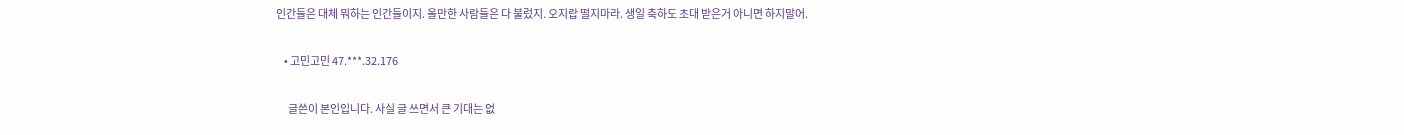인간들은 대체 뭐하는 인간들이지. 올만한 사람들은 다 불렀지. 오지랍 떨지마라. 생일 축하도 초대 받은거 아니면 하지말어.

    • 고민고민 47.***.32.176

      글쓴이 본인입니다. 사실 글 쓰면서 큰 기대는 없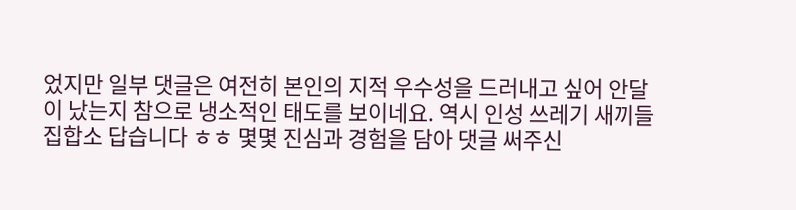었지만 일부 댓글은 여전히 본인의 지적 우수성을 드러내고 싶어 안달이 났는지 참으로 냉소적인 태도를 보이네요. 역시 인성 쓰레기 새끼들 집합소 답습니다 ㅎㅎ 몇몇 진심과 경험을 담아 댓글 써주신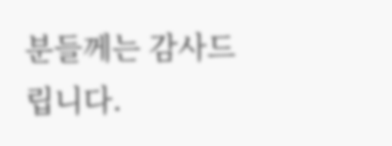분들께는 감사드립니다.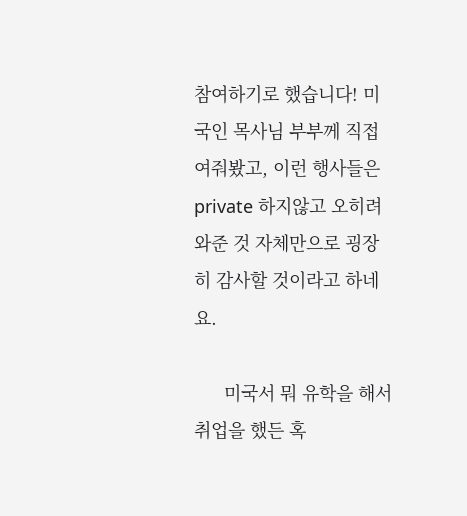참여하기로 했습니다! 미국인 목사님 부부께 직접 여줘봤고, 이런 행사들은 private 하지않고 오히려 와준 것 자체만으로 굉장히 감사할 것이라고 하네요.

      미국서 뭐 유학을 해서 취업을 했든 혹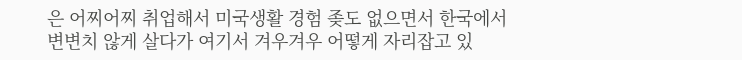은 어찌어찌 취업해서 미국생활 경험 좆도 없으면서 한국에서 변변치 않게 살다가 여기서 겨우겨우 어떻게 자리잡고 있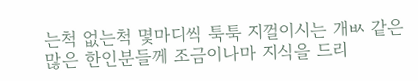는척 없는척 몇마디씩 툭툭 지껄이시는 개ㅄ 같은 많은 한인분들께 조금이나마 지식을 드리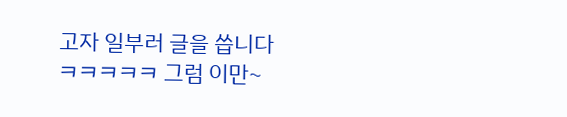고자 일부러 글을 씁니다 ㅋㅋㅋㅋㅋ 그럼 이만~